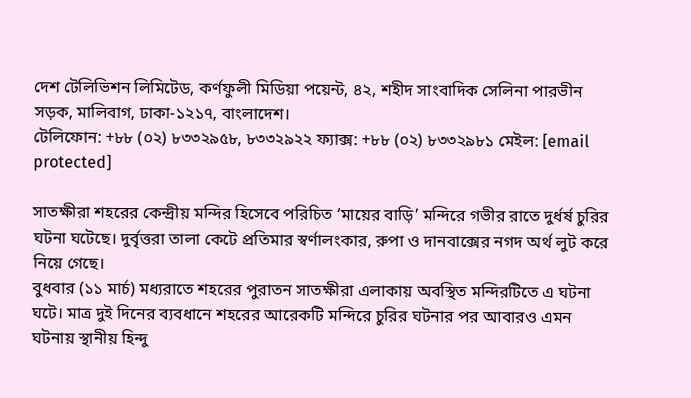দেশ টেলিভিশন লিমিটেড, কর্ণফুলী মিডিয়া পয়েন্ট, ৪২, শহীদ সাংবাদিক সেলিনা পারভীন সড়ক, মালিবাগ, ঢাকা-১২১৭, বাংলাদেশ।
টেলিফোন: +৮৮ (০২) ৮৩৩২৯৫৮, ৮৩৩২৯২২ ফ্যাক্স: +৮৮ (০২) ৮৩৩২৯৮১ মেইল: [email protected]

সাতক্ষীরা শহরের কেন্দ্রীয় মন্দির হিসেবে পরিচিত ‘মায়ের বাড়ি’ মন্দিরে গভীর রাতে দুর্ধর্ষ চুরির ঘটনা ঘটেছে। দুর্বৃত্তরা তালা কেটে প্রতিমার স্বর্ণালংকার, রুপা ও দানবাক্সের নগদ অর্থ লুট করে নিয়ে গেছে।
বুধবার (১১ মার্চ) মধ্যরাতে শহরের পুরাতন সাতক্ষীরা এলাকায় অবস্থিত মন্দিরটিতে এ ঘটনা ঘটে। মাত্র দুই দিনের ব্যবধানে শহরের আরেকটি মন্দিরে চুরির ঘটনার পর আবারও এমন ঘটনায় স্থানীয় হিন্দু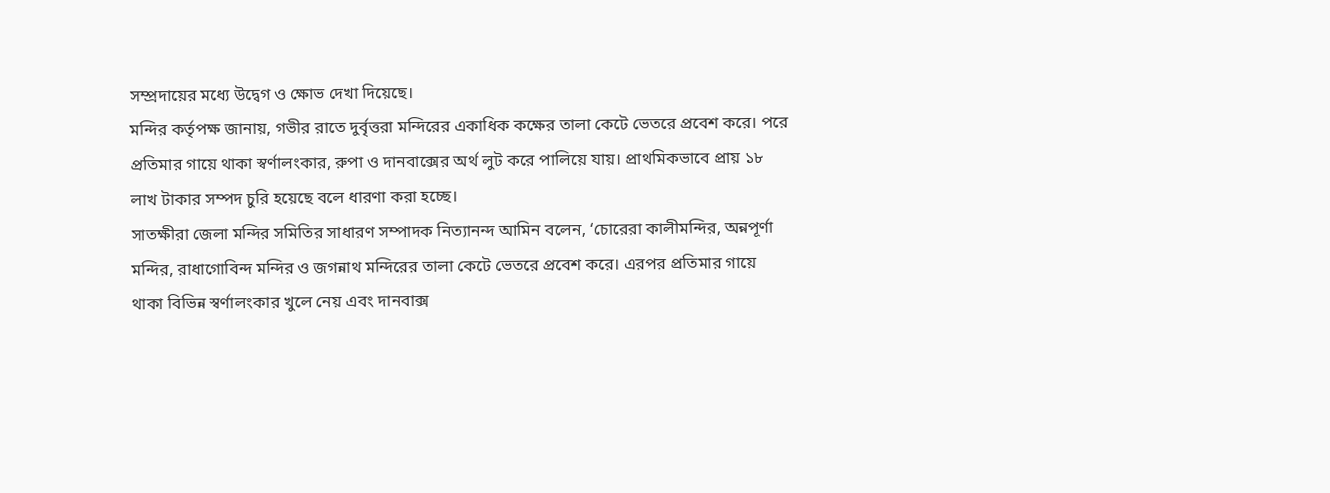সম্প্রদায়ের মধ্যে উদ্বেগ ও ক্ষোভ দেখা দিয়েছে।
মন্দির কর্তৃপক্ষ জানায়, গভীর রাতে দুর্বৃত্তরা মন্দিরের একাধিক কক্ষের তালা কেটে ভেতরে প্রবেশ করে। পরে প্রতিমার গায়ে থাকা স্বর্ণালংকার, রুপা ও দানবাক্সের অর্থ লুট করে পালিয়ে যায়। প্রাথমিকভাবে প্রায় ১৮ লাখ টাকার সম্পদ চুরি হয়েছে বলে ধারণা করা হচ্ছে।
সাতক্ষীরা জেলা মন্দির সমিতির সাধারণ সম্পাদক নিত্যানন্দ আমিন বলেন, ‘চোরেরা কালীমন্দির, অন্নপূর্ণা মন্দির, রাধাগোবিন্দ মন্দির ও জগন্নাথ মন্দিরের তালা কেটে ভেতরে প্রবেশ করে। এরপর প্রতিমার গায়ে থাকা বিভিন্ন স্বর্ণালংকার খুলে নেয় এবং দানবাক্স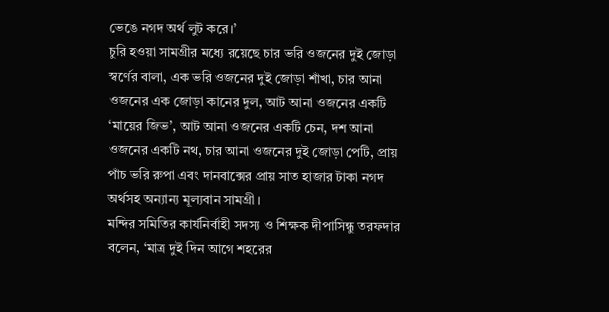ভেঙে নগদ অর্থ লুট করে।’
চুরি হওয়া সামগ্রীর মধ্যে রয়েছে চার ভরি ওজনের দুই জোড়া স্বর্ণের বালা, এক ভরি ওজনের দুই জোড়া শাঁখা, চার আনা ওজনের এক জোড়া কানের দুল, আট আনা ওজনের একটি ‘মায়ের জিভ’, আট আনা ওজনের একটি চেন, দশ আনা ওজনের একটি নথ, চার আনা ওজনের দুই জোড়া পেটি, প্রায় পাঁচ ভরি রুপা এবং দানবাক্সের প্রায় সাত হাজার টাকা নগদ অর্থসহ অন্যান্য মূল্যবান সামগ্রী।
মন্দির সমিতির কার্যনির্বাহী সদস্য ও শিক্ষক দীপাসিন্ধু তরফদার বলেন, ‘মাত্র দুই দিন আগে শহরের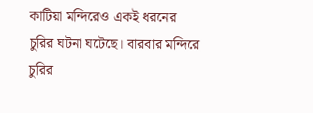কাটিয়া মন্দিরেও একই ধরনের চুরির ঘটনা ঘটেছে। বারবার মন্দিরে চুরির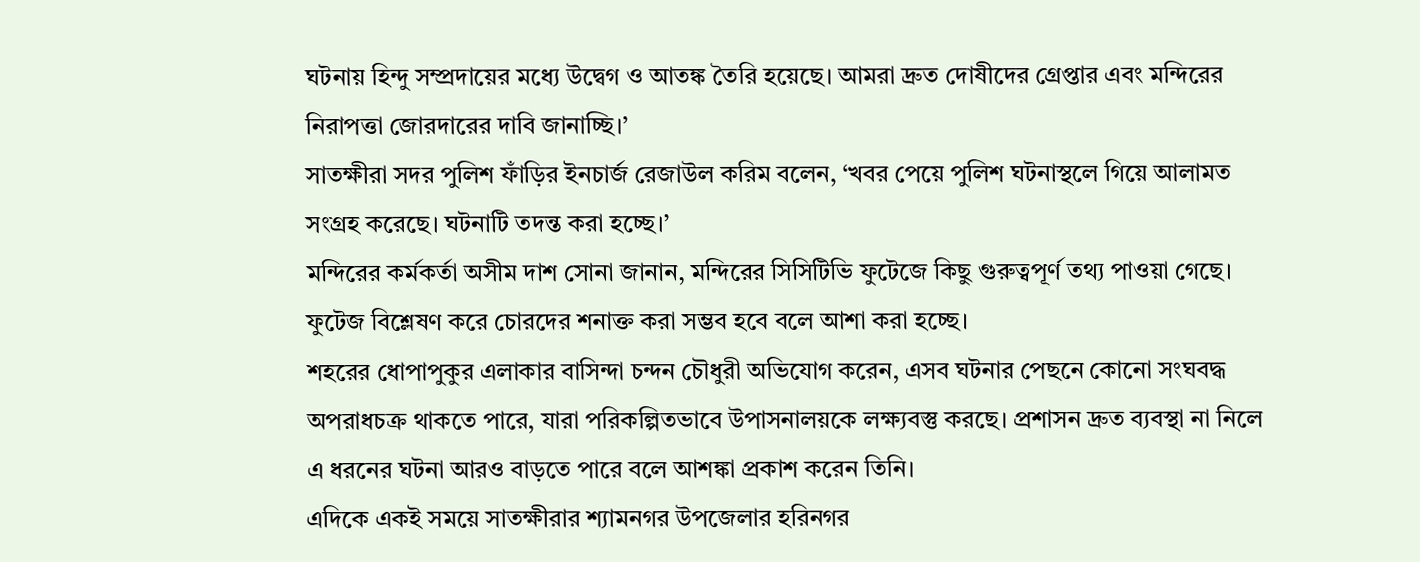ঘটনায় হিন্দু সম্প্রদায়ের মধ্যে উদ্বেগ ও আতঙ্ক তৈরি হয়েছে। আমরা দ্রুত দোষীদের গ্রেপ্তার এবং মন্দিরের নিরাপত্তা জোরদারের দাবি জানাচ্ছি।’
সাতক্ষীরা সদর পুলিশ ফাঁড়ির ইনচার্জ রেজাউল করিম বলেন, ‘খবর পেয়ে পুলিশ ঘটনাস্থলে গিয়ে আলামত সংগ্রহ করেছে। ঘটনাটি তদন্ত করা হচ্ছে।’
মন্দিরের কর্মকর্তা অসীম দাশ সোনা জানান, মন্দিরের সিসিটিভি ফুটেজে কিছু গুরুত্বপূর্ণ তথ্য পাওয়া গেছে। ফুটেজ বিশ্লেষণ করে চোরদের শনাক্ত করা সম্ভব হবে বলে আশা করা হচ্ছে।
শহরের ধোপাপুকুর এলাকার বাসিন্দা চন্দন চৌধুরী অভিযোগ করেন, এসব ঘটনার পেছনে কোনো সংঘবদ্ধ অপরাধচক্র থাকতে পারে, যারা পরিকল্পিতভাবে উপাসনালয়কে লক্ষ্যবস্তু করছে। প্রশাসন দ্রুত ব্যবস্থা না নিলে এ ধরনের ঘটনা আরও বাড়তে পারে বলে আশঙ্কা প্রকাশ করেন তিনি।
এদিকে একই সময়ে সাতক্ষীরার শ্যামনগর উপজেলার হরিনগর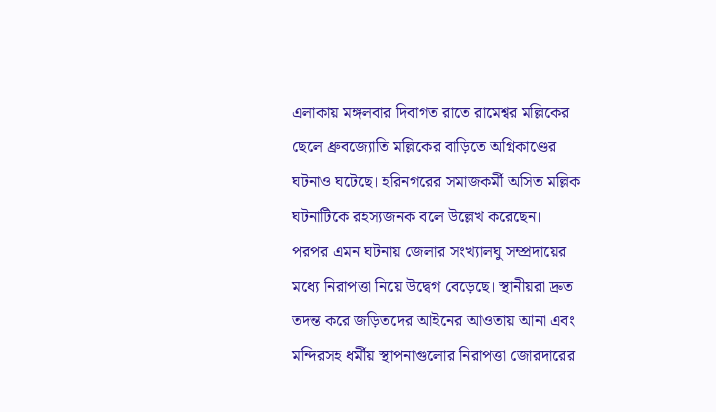এলাকায় মঙ্গলবার দিবাগত রাতে রামেশ্বর মল্লিকের ছেলে ধ্রুবজ্যোতি মল্লিকের বাড়িতে অগ্নিকাণ্ডের ঘটনাও ঘটেছে। হরিনগরের সমাজকর্মী অসিত মল্লিক ঘটনাটিকে রহস্যজনক বলে উল্লেখ করেছেন।
পরপর এমন ঘটনায় জেলার সংখ্যালঘু সম্প্রদায়ের মধ্যে নিরাপত্তা নিয়ে উদ্বেগ বেড়েছে। স্থানীয়রা দ্রুত তদন্ত করে জড়িতদের আইনের আওতায় আনা এবং মন্দিরসহ ধর্মীয় স্থাপনাগুলোর নিরাপত্তা জোরদারের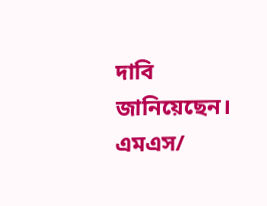দাবি জানিয়েছেন।
এমএস/